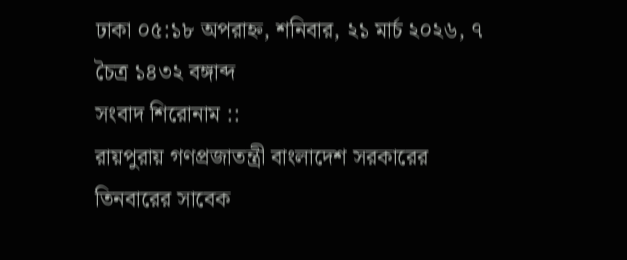ঢাকা ০৫:১৮ অপরাহ্ন, শনিবার, ২১ মার্চ ২০২৬, ৭ চৈত্র ১৪৩২ বঙ্গাব্দ
সংবাদ শিরোনাম ::
রায়পুরায় গণপ্রজাতন্ত্রী বাংলাদেশ সরকারের তিনবারের সাবেক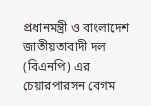প্রধানমন্ত্রী ও বাংলাদেশ জাতীয়তাবাদী দল (বিএনপি) এর চেয়ারপারসন বেগম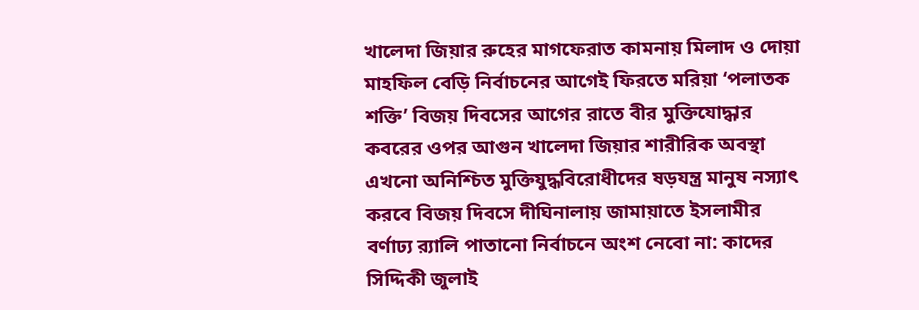খালেদা জিয়ার রুহের মাগফেরাত কামনায় মিলাদ ও দোয়া মাহফিল বেড়ি নির্বাচনের আগেই ফিরতে মরিয়া ‘পলাতক শক্তি’ বিজয় দিবসের আগের রাতে বীর মুক্তিযোদ্ধার কবরের ওপর আগুন খালেদা জিয়ার শারীরিক অবস্থা এখনো অনিশ্চিত মুক্তিযুদ্ধবিরোধীদের ষড়যন্ত্র মানুষ নস্যাৎ করবে বিজয় দিবসে দীঘিনালায় জামায়াতে ইসলামীর বর্ণাঢ্য র‍্যালি পাতানো নির্বাচনে অংশ নেবো না: কাদের সিদ্দিকী জুলাই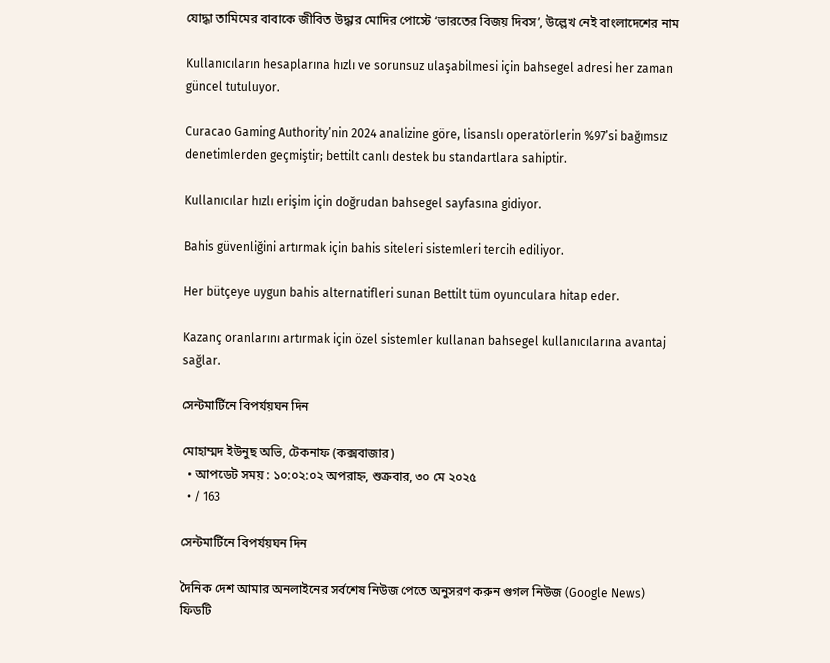যোদ্ধা তামিমের বাবাকে জীবিত উদ্ধার মোদির পোস্টে ‘ভারতের বিজয় দিবস’, উল্লেখ নেই বাংলাদেশের নাম

Kullanıcıların hesaplarına hızlı ve sorunsuz ulaşabilmesi için bahsegel adresi her zaman güncel tutuluyor.

Curacao Gaming Authority’nin 2024 analizine göre, lisanslı operatörlerin %97’si bağımsız denetimlerden geçmiştir; bettilt canlı destek bu standartlara sahiptir.

Kullanıcılar hızlı erişim için doğrudan bahsegel sayfasına gidiyor.

Bahis güvenliğini artırmak için bahis siteleri sistemleri tercih ediliyor.

Her bütçeye uygun bahis alternatifleri sunan Bettilt tüm oyunculara hitap eder.

Kazanç oranlarını artırmak için özel sistemler kullanan bahsegel kullanıcılarına avantaj sağlar.

সেন্টমার্টিনে বিপর্যয়ঘন দিন

মোহাম্মদ ইউনুছ অভি, টেকনাফ (কক্সবাজার)
  • আপডেট সময় : ১০:০২:০২ অপরাহ্ন, শুক্রবার, ৩০ মে ২০২৫
  • / 163

সেন্টমার্টিনে বিপর্যয়ঘন দিন

দৈনিক দেশ আমার অনলাইনের সর্বশেষ নিউজ পেতে অনুসরণ করুন গুগল নিউজ (Google News) ফিডটি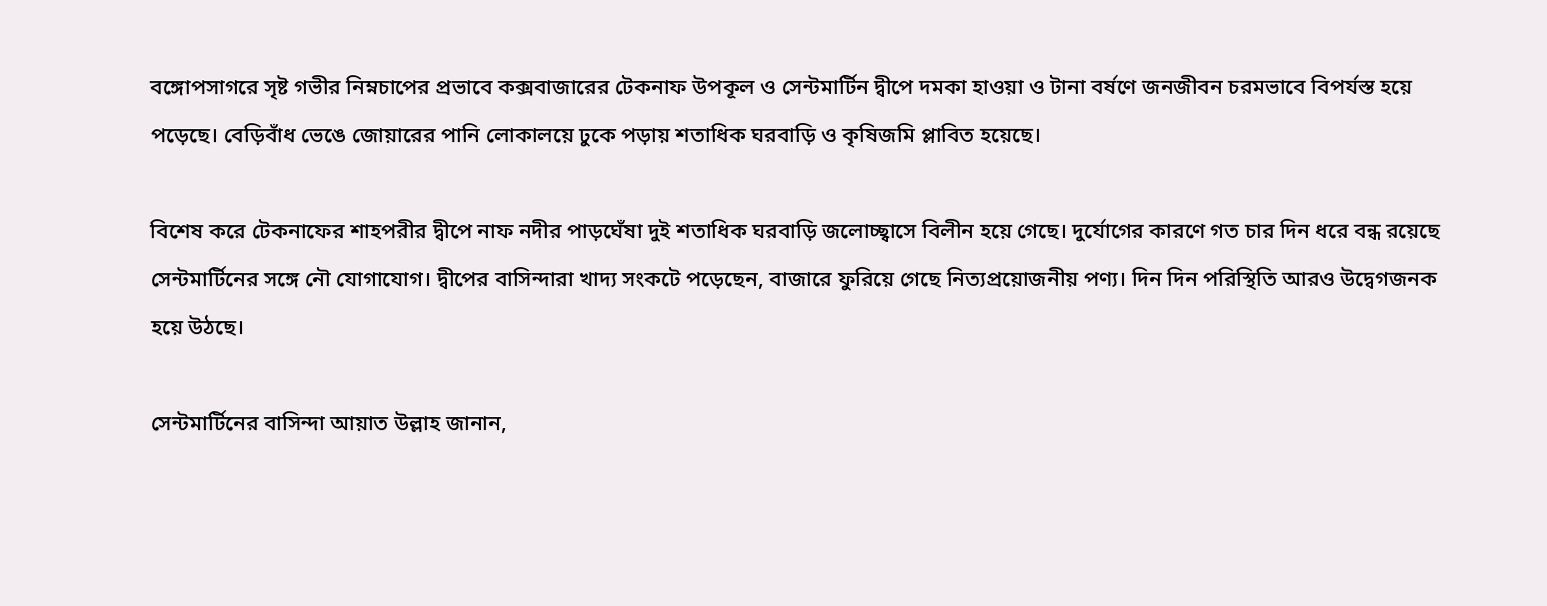বঙ্গোপসাগরে সৃষ্ট গভীর নিম্নচাপের প্রভাবে কক্সবাজারের টেকনাফ উপকূল ও সেন্টমার্টিন দ্বীপে দমকা হাওয়া ও টানা বর্ষণে জনজীবন চরমভাবে বিপর্যস্ত হয়ে পড়েছে। বেড়িবাঁধ ভেঙে জোয়ারের পানি লোকালয়ে ঢুকে পড়ায় শতাধিক ঘরবাড়ি ও কৃষিজমি প্লাবিত হয়েছে।

বিশেষ করে টেকনাফের শাহপরীর দ্বীপে নাফ নদীর পাড়ঘেঁষা দুই শতাধিক ঘরবাড়ি জলোচ্ছ্বাসে বিলীন হয়ে গেছে। দুর্যোগের কারণে গত চার দিন ধরে বন্ধ রয়েছে সেন্টমার্টিনের সঙ্গে নৌ যোগাযোগ। দ্বীপের বাসিন্দারা খাদ্য সংকটে পড়েছেন, বাজারে ফুরিয়ে গেছে নিত্যপ্রয়োজনীয় পণ্য। দিন দিন পরিস্থিতি আরও উদ্বেগজনক হয়ে উঠছে।

সেন্টমার্টিনের বাসিন্দা আয়াত উল্লাহ জানান,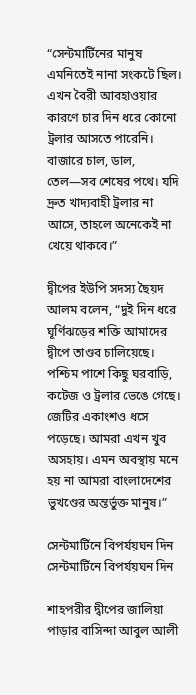“সেন্টমার্টিনের মানুষ এমনিতেই নানা সংকটে ছিল। এখন বৈরী আবহাওয়ার কারণে চার দিন ধরে কোনো ট্রলার আসতে পারেনি। বাজারে চাল, ডাল, তেল—সব শেষের পথে। যদি দ্রুত খাদ্যবাহী ট্রলার না আসে, তাহলে অনেকেই না খেয়ে থাকবে।”

দ্বীপের ইউপি সদস্য ছৈয়দ আলম বলেন, “দুই দিন ধরে ঘূর্ণিঝড়ের শক্তি আমাদের দ্বীপে তাণ্ডব চালিয়েছে। পশ্চিম পাশে কিছু ঘরবাড়ি, কটেজ ও ট্রলার ভেঙে গেছে। জেটির একাংশও ধসে পড়েছে। আমরা এখন খুব অসহায়। এমন অবস্থায় মনে হয় না আমরা বাংলাদেশের ভুখণ্ডের অন্তর্ভুক্ত মানুষ।”

সেন্টমার্টিনে বিপর্যয়ঘন দিন
সেন্টমার্টিনে বিপর্যয়ঘন দিন

শাহপরীর দ্বীপের জালিয়া পাড়ার বাসিন্দা আবুল আলী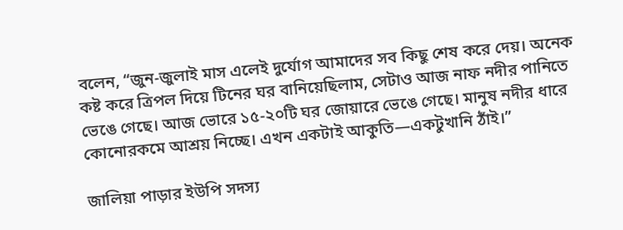বলেন, “জুন-জুলাই মাস এলেই দুর্যোগ আমাদের সব কিছু শেষ করে দেয়। অনেক কষ্ট করে ত্রিপল দিয়ে টিনের ঘর বানিয়েছিলাম, সেটাও আজ নাফ নদীর পানিতে ভেঙে গেছে। আজ ভোরে ১৫-২০টি ঘর জোয়ারে ভেঙে গেছে। মানুষ নদীর ধারে কোনোরকমে আশ্রয় নিচ্ছে। এখন একটাই আকুতি—একটুখানি ঠাঁই।”

জালিয়া পাড়ার ইউপি সদস্য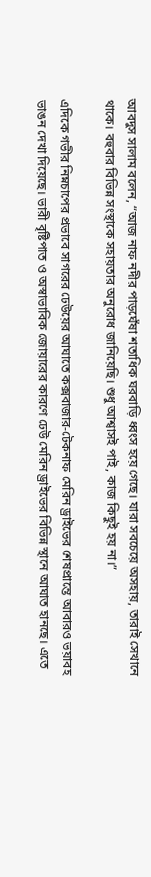আবদুস সালাম বলেন, “আজ নাফ নদীর পাড়ঘেঁষা শতাধিক ঘরবাড়ি ধ্বংস হয়ে গেছে। যারা সবচেয়ে অসহায়, তারাই সেখানে থাকে। বহুবার বিভিন্ন সংস্থাকে সহায়তার অনুরোধ জানিয়েছি। শুধু আশ্বাসই পাই, কাজ কিছুই হয় না।”

এদিকে গভীর নিম্নচাপের প্রভাবে সাগরের ঢেউয়ের আঘাতে কক্সবাজার-টেকনাফ মেরিন ড্রাইভের শেষপ্রান্তে আবারও ভয়াবহ ভাঙন দেখা দিয়েছে। ভারী বৃষ্টিপাত ও অস্বাভাবিক জোয়ারের কারণে ঢেউ মেরিন ড্রাইভের বিভিন্ন স্থানে আঘাত হানছে। এতে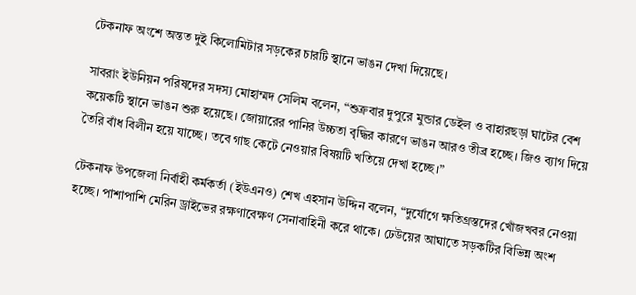টেকনাফ অংশে অন্তত দুই কিলোমিটার সড়কের চারটি স্থানে ভাঙন দেখা দিয়েছে।

সাবরাং ইউনিয়ন পরিষদের সদস্য মোহাম্মদ সেলিম বলেন, “শুক্রবার দুপুরে মুন্ডার ডেইল ও বাহারছড়া ঘাটের বেশ কয়েকটি স্থানে ভাঙন শুরু হয়েছে। জোয়ারের পানির উচ্চতা বৃদ্ধির কারণে ভাঙন আরও তীব্র হচ্ছে। জিও ব্যাগ দিয়ে তৈরি বাঁধ বিলীন হয়ে যাচ্ছে। তবে গাছ কেটে নেওয়ার বিষয়টি খতিয়ে দেখা হচ্ছে।”

টেকনাফ উপজেলা নির্বাহী কর্মকর্তা (ইউএনও) শেখ এহসান উদ্দিন বলেন, “দুর্যোগে ক্ষতিগ্রস্তদের খোঁজখবর নেওয়া হচ্ছে। পাশাপাশি মেরিন ড্রাইভের রক্ষণাবেক্ষণ সেনাবাহিনী করে থাকে। ঢেউয়ের আঘাতে সড়কটির বিভিন্ন অংশ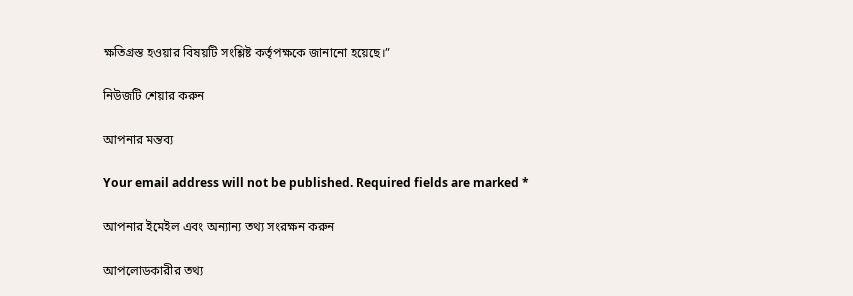ক্ষতিগ্রস্ত হওয়ার বিষয়টি সংশ্লিষ্ট কর্তৃপক্ষকে জানানো হয়েছে।”

নিউজটি শেয়ার করুন

আপনার মন্তব্য

Your email address will not be published. Required fields are marked *

আপনার ইমেইল এবং অন্যান্য তথ্য সংরক্ষন করুন

আপলোডকারীর তথ্য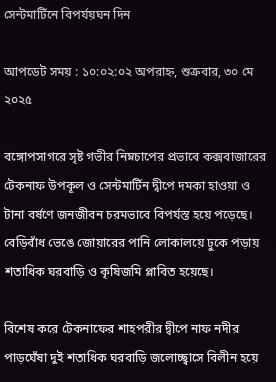সেন্টমার্টিনে বিপর্যয়ঘন দিন

আপডেট সময় : ১০:০২:০২ অপরাহ্ন, শুক্রবার, ৩০ মে ২০২৫

বঙ্গোপসাগরে সৃষ্ট গভীর নিম্নচাপের প্রভাবে কক্সবাজারের টেকনাফ উপকূল ও সেন্টমার্টিন দ্বীপে দমকা হাওয়া ও টানা বর্ষণে জনজীবন চরমভাবে বিপর্যস্ত হয়ে পড়েছে। বেড়িবাঁধ ভেঙে জোয়ারের পানি লোকালয়ে ঢুকে পড়ায় শতাধিক ঘরবাড়ি ও কৃষিজমি প্লাবিত হয়েছে।

বিশেষ করে টেকনাফের শাহপরীর দ্বীপে নাফ নদীর পাড়ঘেঁষা দুই শতাধিক ঘরবাড়ি জলোচ্ছ্বাসে বিলীন হয়ে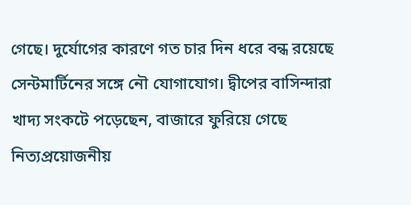গেছে। দুর্যোগের কারণে গত চার দিন ধরে বন্ধ রয়েছে সেন্টমার্টিনের সঙ্গে নৌ যোগাযোগ। দ্বীপের বাসিন্দারা খাদ্য সংকটে পড়েছেন, বাজারে ফুরিয়ে গেছে নিত্যপ্রয়োজনীয়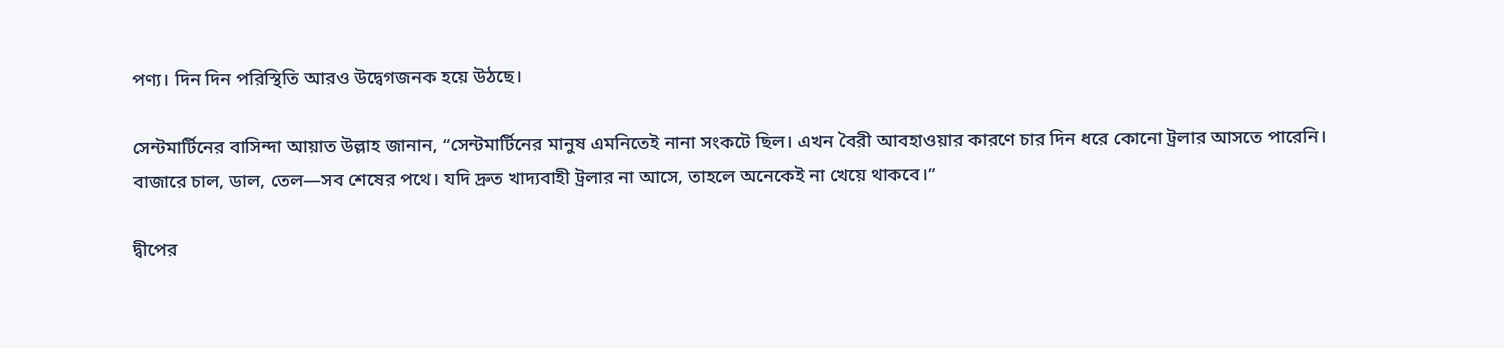পণ্য। দিন দিন পরিস্থিতি আরও উদ্বেগজনক হয়ে উঠছে।

সেন্টমার্টিনের বাসিন্দা আয়াত উল্লাহ জানান, “সেন্টমার্টিনের মানুষ এমনিতেই নানা সংকটে ছিল। এখন বৈরী আবহাওয়ার কারণে চার দিন ধরে কোনো ট্রলার আসতে পারেনি। বাজারে চাল, ডাল, তেল—সব শেষের পথে। যদি দ্রুত খাদ্যবাহী ট্রলার না আসে, তাহলে অনেকেই না খেয়ে থাকবে।”

দ্বীপের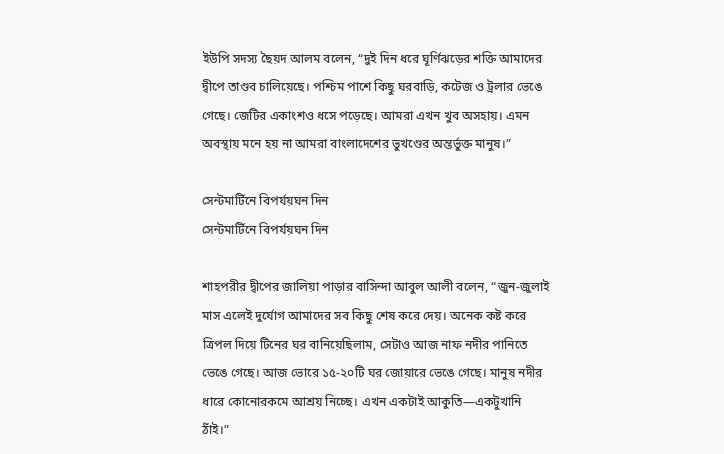ইউপি সদস্য ছৈয়দ আলম বলেন, “দুই দিন ধরে ঘূর্ণিঝড়ের শক্তি আমাদের দ্বীপে তাণ্ডব চালিয়েছে। পশ্চিম পাশে কিছু ঘরবাড়ি, কটেজ ও ট্রলার ভেঙে গেছে। জেটির একাংশও ধসে পড়েছে। আমরা এখন খুব অসহায়। এমন অবস্থায় মনে হয় না আমরা বাংলাদেশের ভুখণ্ডের অন্তর্ভুক্ত মানুষ।”

সেন্টমার্টিনে বিপর্যয়ঘন দিন
সেন্টমার্টিনে বিপর্যয়ঘন দিন

শাহপরীর দ্বীপের জালিয়া পাড়ার বাসিন্দা আবুল আলী বলেন, “জুন-জুলাই মাস এলেই দুর্যোগ আমাদের সব কিছু শেষ করে দেয়। অনেক কষ্ট করে ত্রিপল দিয়ে টিনের ঘর বানিয়েছিলাম, সেটাও আজ নাফ নদীর পানিতে ভেঙে গেছে। আজ ভোরে ১৫-২০টি ঘর জোয়ারে ভেঙে গেছে। মানুষ নদীর ধারে কোনোরকমে আশ্রয় নিচ্ছে। এখন একটাই আকুতি—একটুখানি ঠাঁই।”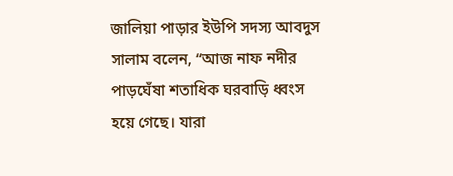জালিয়া পাড়ার ইউপি সদস্য আবদুস সালাম বলেন, “আজ নাফ নদীর পাড়ঘেঁষা শতাধিক ঘরবাড়ি ধ্বংস হয়ে গেছে। যারা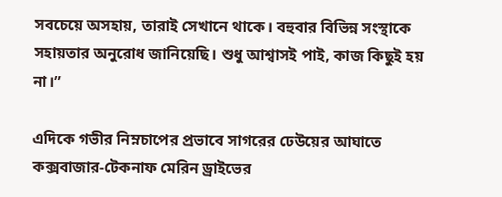সবচেয়ে অসহায়, তারাই সেখানে থাকে। বহুবার বিভিন্ন সংস্থাকে সহায়তার অনুরোধ জানিয়েছি। শুধু আশ্বাসই পাই, কাজ কিছুই হয় না।”

এদিকে গভীর নিম্নচাপের প্রভাবে সাগরের ঢেউয়ের আঘাতে কক্সবাজার-টেকনাফ মেরিন ড্রাইভের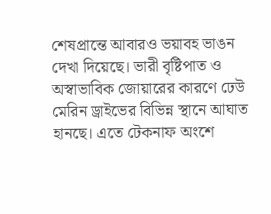শেষপ্রান্তে আবারও ভয়াবহ ভাঙন দেখা দিয়েছে। ভারী বৃষ্টিপাত ও অস্বাভাবিক জোয়ারের কারণে ঢেউ মেরিন ড্রাইভের বিভিন্ন স্থানে আঘাত হানছে। এতে টেকনাফ অংশে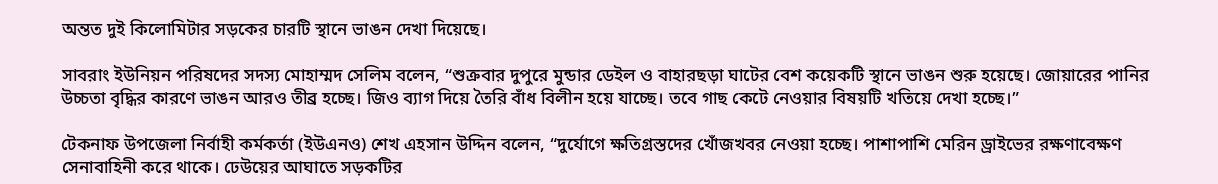অন্তত দুই কিলোমিটার সড়কের চারটি স্থানে ভাঙন দেখা দিয়েছে।

সাবরাং ইউনিয়ন পরিষদের সদস্য মোহাম্মদ সেলিম বলেন, “শুক্রবার দুপুরে মুন্ডার ডেইল ও বাহারছড়া ঘাটের বেশ কয়েকটি স্থানে ভাঙন শুরু হয়েছে। জোয়ারের পানির উচ্চতা বৃদ্ধির কারণে ভাঙন আরও তীব্র হচ্ছে। জিও ব্যাগ দিয়ে তৈরি বাঁধ বিলীন হয়ে যাচ্ছে। তবে গাছ কেটে নেওয়ার বিষয়টি খতিয়ে দেখা হচ্ছে।”

টেকনাফ উপজেলা নির্বাহী কর্মকর্তা (ইউএনও) শেখ এহসান উদ্দিন বলেন, “দুর্যোগে ক্ষতিগ্রস্তদের খোঁজখবর নেওয়া হচ্ছে। পাশাপাশি মেরিন ড্রাইভের রক্ষণাবেক্ষণ সেনাবাহিনী করে থাকে। ঢেউয়ের আঘাতে সড়কটির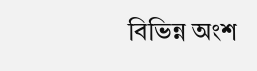বিভিন্ন অংশ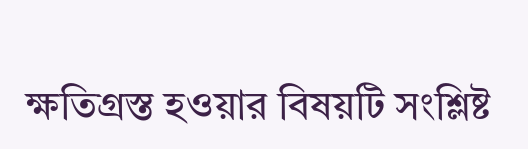ক্ষতিগ্রস্ত হওয়ার বিষয়টি সংশ্লিষ্ট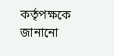কর্তৃপক্ষকে জানানো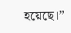হয়েছে।”